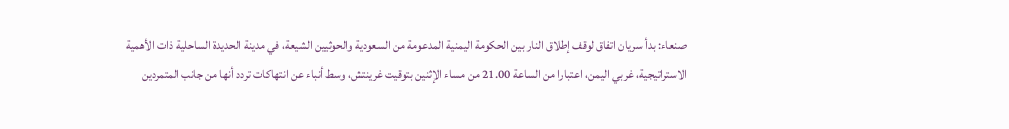صنعاء: بدأ سريان اتفاق لوقف إطلاق النار بين الحكومة اليمنية المدعومة من السعودية والحوثيين الشيعة، في مدينة الحديدة الساحلية ذات الأهمية الاستراتيجية، غربي اليمن، اعتبارا من الساعة 21.00 من مساء الإثنين بتوقيت غرينتش، وسط أنباء عن انتهاكات تردد أنها من جانب المتمردين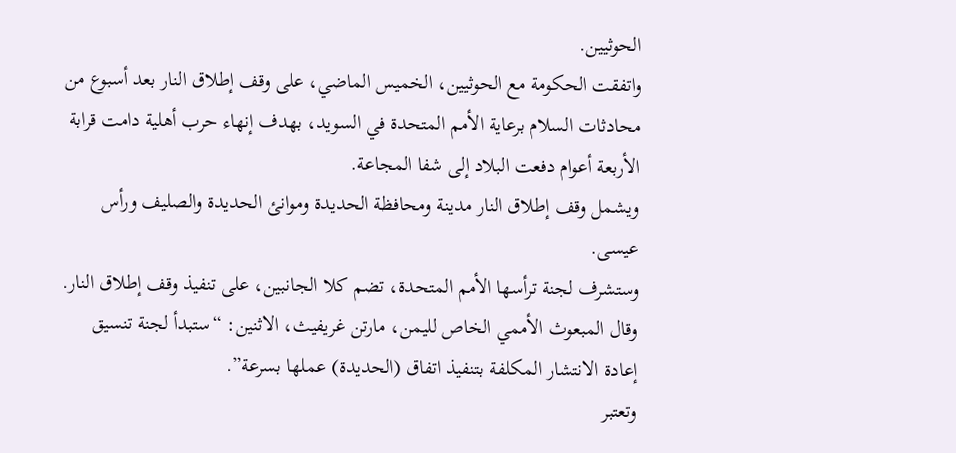الحوثيين.
واتفقت الحكومة مع الحوثيين، الخميس الماضي، على وقف إطلاق النار بعد أسبوع من محادثات السلام برعاية الأمم المتحدة في السويد، بهدف إنهاء حرب أهلية دامت قرابة الأربعة أعوام دفعت البلاد إلى شفا المجاعة.
ويشمل وقف إطلاق النار مدينة ومحافظة الحديدة وموانئ الحديدة والصليف ورأس عيسى.
وستشرف لجنة ترأسها الأمم المتحدة، تضم كلا الجانبين، على تنفيذ وقف إطلاق النار.
وقال المبعوث الأممي الخاص لليمن، مارتن غريفيث، الاثنين: “ستبدأ لجنة تنسيق إعادة الانتشار المكلفة بتنفيذ اتفاق (الحديدة) عملها بسرعة”.
وتعتبر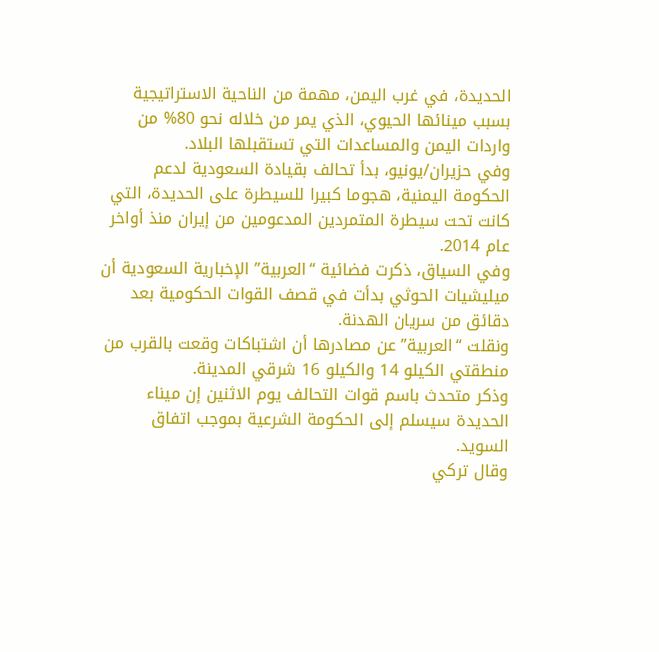الحديدة، في غرب اليمن، مهمة من الناحية الاستراتيجية بسبب مينائها الحيوي، الذي يمر من خلاله نحو 80% من واردات اليمن والمساعدات التي تستقبلها البلاد.
وفي حزيران/يونيو، بدأ تحالف بقيادة السعودية لدعم الحكومة اليمنية، هجوما كبيرا للسيطرة على الحديدة، التي كانت تحت سيطرة المتمردين المدعومين من إيران منذ أواخر عام 2014.
وفي السياق، ذكرت فضائية “العربية” الإخبارية السعودية أن ميليشيات الحوثي بدأت في قصف القوات الحكومية بعد دقائق من سريان الهدنة.
ونقلت “العربية” عن مصادرها أن اشتباكات وقعت بالقرب من منطقتي الكيلو 14 والكيلو 16 شرقي المدينة.
وذكر متحدث باسم قوات التحالف يوم الاثنين إن ميناء الحديدة سيسلم إلى الحكومة الشرعية بموجب اتفاق السويد.
وقال تركي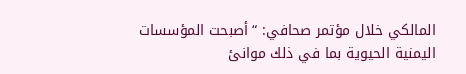المالكي خلال مؤتمر صحافي: “أصبحت المؤسسات اليمنية الحيوية بما في ذلك موانئ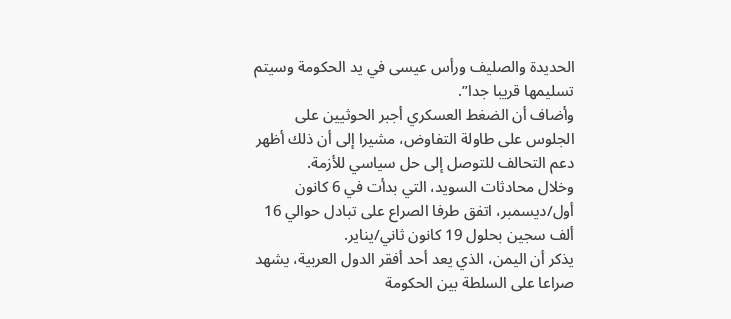الحديدة والصليف ورأس عيسى في يد الحكومة وسيتم تسليمها قريبا جدا”.
وأضاف أن الضغط العسكري أجبر الحوثيين على الجلوس على طاولة التفاوض، مشيرا إلى أن ذلك أظهر دعم التحالف للتوصل إلى حل سياسي للأزمة.
وخلال محادثات السويد، التي بدأت في 6 كانون أول/ديسمبر، اتفق طرفا الصراع على تبادل حوالي 16 ألف سجين بحلول 19 كانون ثاني/يناير.
يذكر أن اليمن، الذي يعد أحد أفقر الدول العربية، يشهد صراعا على السلطة بين الحكومة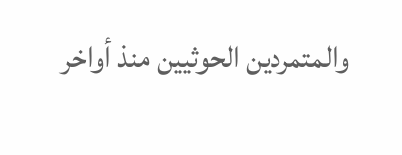والمتمردين الحوثيين منذ أواخر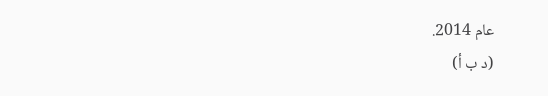عام 2014.
(د ب أ)